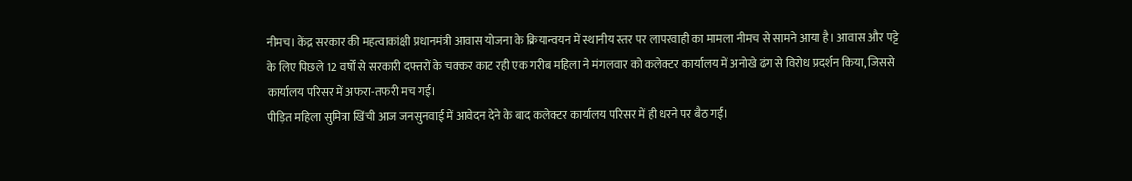नीमच। केंद्र सरकार की महत्वाकांक्षी प्रधानमंत्री आवास योजना के क्रियान्वयन में स्थानीय स्तर पर लापरवाही का मामला नीमच से सामने आया है। आवास और पट्टे के लिए पिछले 12 वर्षों से सरकारी दफ्तरों के चक्कर काट रही एक गरीब महिला ने मंगलवार को कलेक्टर कार्यालय में अनोखे ढंग से विरोध प्रदर्शन किया, जिससे कार्यालय परिसर में अफरा-तफरी मच गई।
पीड़ित महिला सुमित्रा खिंची आज जनसुनवाई में आवेदन देने के बाद कलेक्टर कार्यालय परिसर में ही धरने पर बैठ गईं।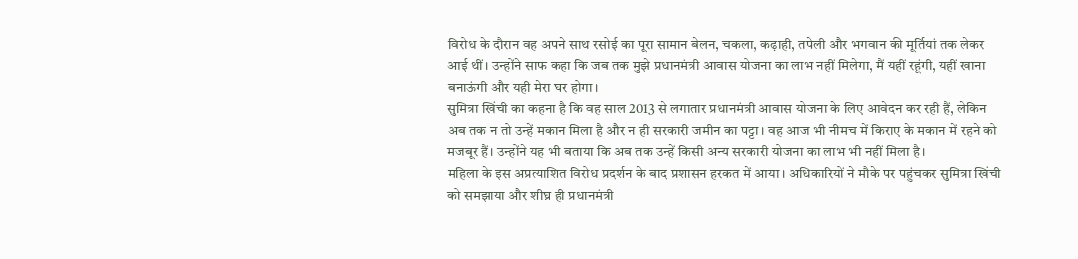विरोध के दौरान वह अपने साथ रसोई का पूरा सामान बेलन, चकला, कढ़ाही, तपेली और भगवान की मूर्तियां तक लेकर आई थीं। उन्होंने साफ कहा कि जब तक मुझे प्रधानमंत्री आवास योजना का लाभ नहीं मिलेगा, मैं यहीं रहूंगी, यहीं खाना बनाऊंगी और यही मेरा घर होगा।
सुमित्रा खिंची का कहना है कि वह साल 2013 से लगातार प्रधानमंत्री आवास योजना के लिए आवेदन कर रही हैं, लेकिन अब तक न तो उन्हें मकान मिला है और न ही सरकारी जमीन का पट्टा। वह आज भी नीमच में किराए के मकान में रहने को मजबूर हैं। उन्होंने यह भी बताया कि अब तक उन्हें किसी अन्य सरकारी योजना का लाभ भी नहीं मिला है।
महिला के इस अप्रत्याशित विरोध प्रदर्शन के बाद प्रशासन हरकत में आया। अधिकारियों ने मौके पर पहुंचकर सुमित्रा खिंची को समझाया और शीघ्र ही प्रधानमंत्री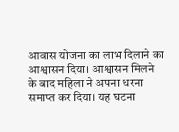आवास योजना का लाभ दिलाने का आश्वासन दिया। आश्वासन मिलने के बाद महिला ने अपना धरना समाप्त कर दिया। यह घटना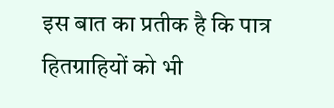इस बात का प्रतीक है कि पात्र हितग्राहियों को भी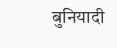बुनियादी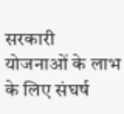सरकारी योजनाओं के लाभ के लिए संघर्ष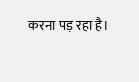करना पड़ रहा है।